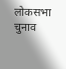लोकसभा चुनाव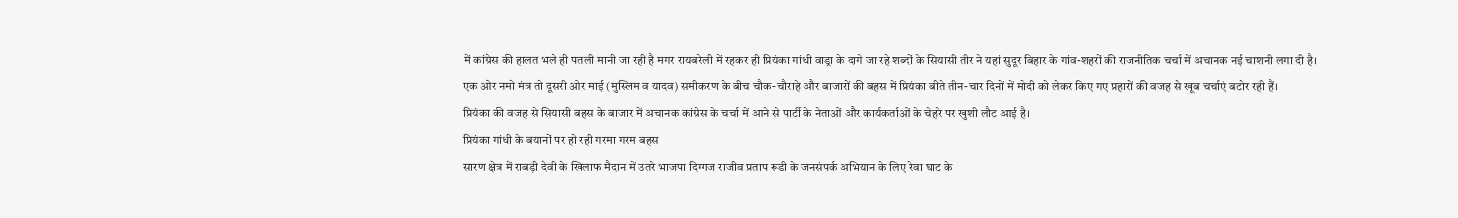में कांग्रेस की हालत भले ही पतली मानी जा रही है मगर रायबरेली में रहकर ही प्रियंका गांधी वाड्रा के दागे जा रहे शब्दों के सियासी तीर ने यहां सुदूर बिहार के गांव-शहरों की राजनीतिक चर्चा में अचानक नई चाशनी लगा दी है।
एक ओर नमो मंत्र तो दूसरी ओर माई (मुस्लिम व यादव) समीकरण के बीच चौक-चौराहे और बाजारों की बहस में प्रियंका बीते तीन-चार दिनों में मोदी को लेकर किए गए प्रहारों की वजह से खूब चर्चाएं बटोर रही हैं।
प्रियंका की वजह से सियासी बहस के बाजार में अचानक कांग्रेस के चर्चा में आने से पार्टी के नेताओं और कार्यकर्ताओं के चेहरे पर खुशी लौट आई है।
प्रियंका गांधी के बयानों पर हो रही गरमा गरम बहस
सारण क्षेत्र में राबड़ी देवी के खिलाफ मैदान में उतरे भाजपा दिग्गज राजीव प्रताप रूडी के जनसंपर्क अभियान के लिए रेवा घाट के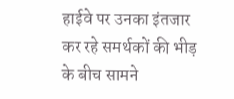हाईवे पर उनका इंतजार कर रहे समर्थकों की भीड़ के बीच सामने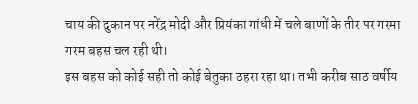चाय की दुकान पर नरेंद्र मोदी और प्रियंका गांधी में चले बाणों के तीर पर गरमा गरम बहस चल रही थी।
इस बहस को कोई सही तो कोई बेतुका ठहरा रहा था। तभी करीब साठ वर्षीय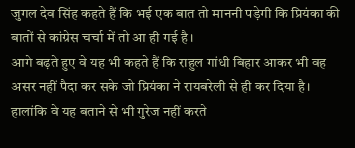जुगल देव सिंह कहते हैं कि भई एक बात तो माननी पड़ेगी कि प्रियंका की बातों से कांग्रेस चर्चा में तो आ ही गई है।
आगे बढ़ते हुए वे यह भी कहते हैं कि राहुल गांधी बिहार आकर भी वह असर नहीं पैदा कर सके जो प्रियंका ने रायबरेली से ही कर दिया है। हालांकि वे यह बताने से भी गुरेज नहीं करते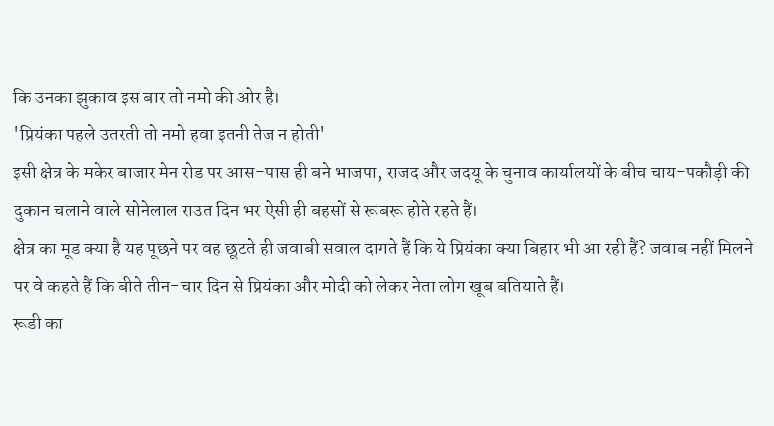कि उनका झुकाव इस बार तो नमो की ओर है।
'प्रियंका पहले उतरती तो नमो हवा इतनी तेज न होती'
इसी क्षेत्र के मकेर बाजार मेन रोड पर आस-पास ही बने भाजपा, राजद और जदयू के चुनाव कार्यालयों के बीच चाय-पकौड़ी की दुकान चलाने वाले सोनेलाल राउत दिन भर ऐसी ही बहसों से रूबरू होते रहते हैं।
क्षेत्र का मूड क्या है यह पूछने पर वह छूटते ही जवाबी सवाल दागते हैं कि ये प्रियंका क्या बिहार भी आ रही हैं? जवाब नहीं मिलने पर वे कहते हैं कि बीते तीन-चार दिन से प्रियंका और मोदी को लेकर नेता लोग खूब बतियाते हैं।
रूडी का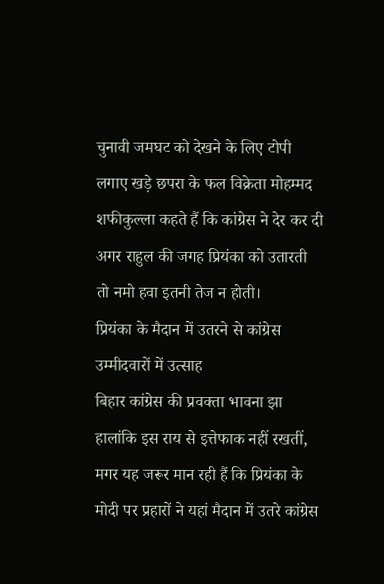चुनावी जमघट को देखने के लिए टोपी लगाए खड़े छपरा के फल विक्रेता मोहम्मद शफीकुल्ला कहते हैं कि कांग्रेस ने देर कर दी अगर राहुल की जगह प्रियंका को उतारती तो नमो हवा इतनी तेज न होती।
प्रियंका के मैदान में उतरने से कांग्रेस उम्मीदवारों में उत्साह
बिहार कांग्रेस की प्रवक्ता भावना झा हालांकि इस राय से इत्तेफाक नहीं रखतीं, मगर यह जरूर मान रही हैं कि प्रियंका के मोदी पर प्रहारों ने यहां मैदान में उतरे कांग्रेस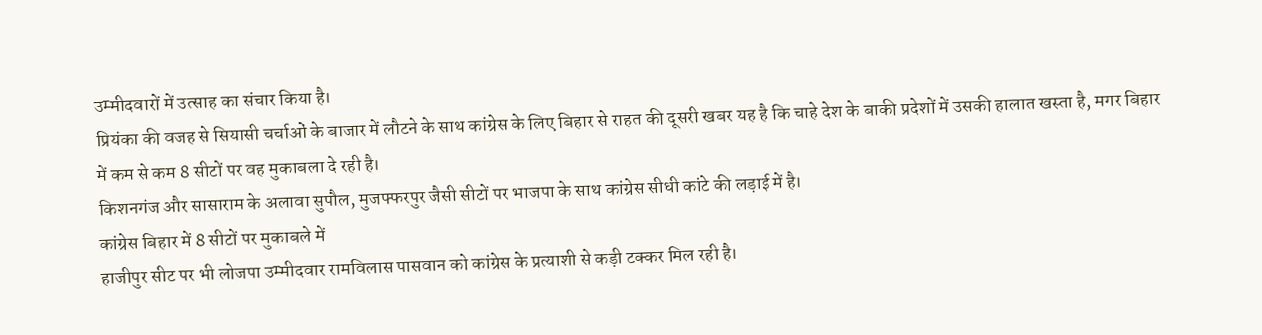उम्मीदवारों में उत्साह का संचार किया है।
प्रियंका की वजह से सियासी चर्चाओं के बाजार में लौटने के साथ कांग्रेस के लिए बिहार से राहत की दूसरी खबर यह है कि चाहे देश के बाकी प्रदेशों में उसकी हालात खस्ता है, मगर बिहार में कम से कम 8 सीटों पर वह मुकाबला दे रही है।
किशनगंज और सासाराम के अलावा सुपौल, मुजफ्फरपुर जैसी सीटों पर भाजपा के साथ कांग्रेस सीधी कांटे की लड़ाई में है।
कांग्रेस बिहार में 8 सीटों पर मुकाबले में
हाजीपुर सीट पर भी लोजपा उम्मीदवार रामविलास पासवान को कांग्रेस के प्रत्याशी से कड़ी टक्कर मिल रही है।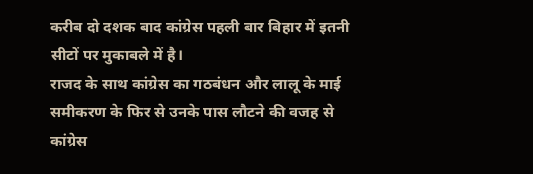करीब दो दशक बाद कांग्रेस पहली बार बिहार में इतनी सीटों पर मुकाबले में है।
राजद के साथ कांग्रेस का गठबंधन और लालू के माई समीकरण के फिर से उनके पास लौटने की वजह से कांग्रेस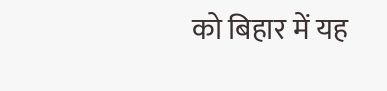को बिहार में यह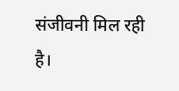संजीवनी मिल रही है।